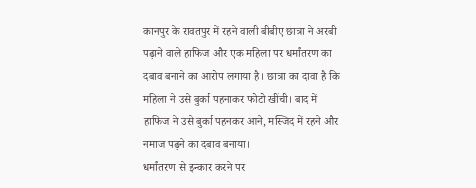कानपुर के रावतपुर में रहने वाली बीबीए छात्रा ने अरबी पढ़ाने वाले हाफिज और एक महिला पर धर्मांतरण का दबाव बनाने का आरोप लगाया है। छात्रा का दावा है कि महिला ने उसे बुर्का पहनाकर फोटो खींची। बाद में हाफिज ने उसे बुर्का पहनकर आने, मस्जिद में रहने और नमाज पढ़ने का दबाव बनाया।
धर्मांतरण से इन्कार करने पर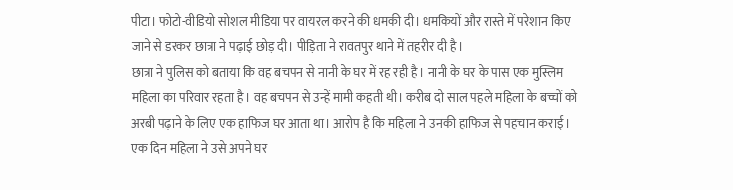पीटा। फोटो-वीडियो सोशल मीडिया पर वायरल करने की धमकी दी। धमकियों और रास्ते में परेशान किए जाने से डरकर छात्रा ने पढ़ाई छोड़ दी। पीड़िता ने रावतपुर थाने में तहरीर दी है।
छात्रा ने पुलिस को बताया कि वह बचपन से नानी के घर में रह रही है। नानी के घर के पास एक मुस्लिम महिला का परिवार रहता है। वह बचपन से उन्हें मामी कहती थी। करीब दो साल पहले महिला के बच्चों को अरबी पढ़ाने के लिए एक हाफिज घर आता था। आरोप है कि महिला ने उनकी हाफिज से पहचान कराई।
एक दिन महिला ने उसे अपने घर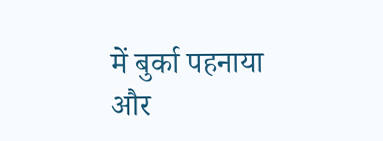में बुर्का पहनाया और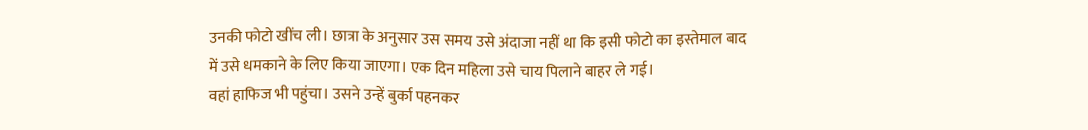उनकी फोटो खींच ली। छात्रा के अनुसार उस समय उसे अंदाजा नहीं था कि इसी फोटो का इस्तेमाल बाद में उसे धमकाने के लिए किया जाएगा। एक दिन महिला उसे चाय पिलाने बाहर ले गई।
वहां हाफिज भी पहुंचा। उसने उन्हें बुर्का पहनकर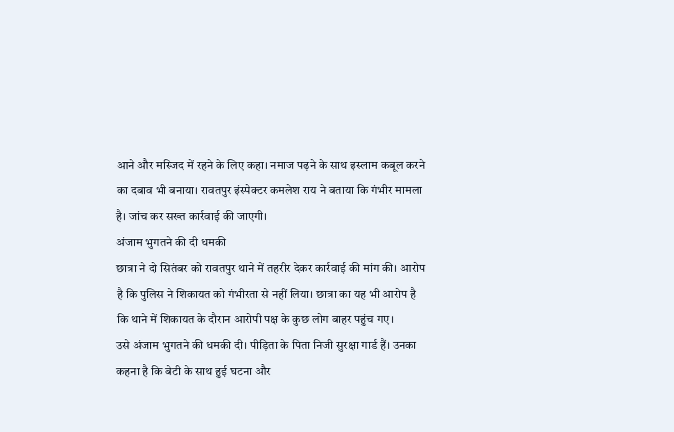आने और मस्जिद में रहने के लिए कहा। नमाज पढ़ने के साथ इस्लाम कबूल करने का दबाव भी बनाया। रावतपुर इंस्पेक्टर कमलेश राय ने बताया कि गंभीर मामला है। जांच कर सख्त कार्रवाई की जाएगी।
अंजाम भुगतने की दी धमकी
छात्रा ने दो सितंबर को रावतपुर थाने में तहरीर देकर कार्रवाई की मांग की। आरोप है कि पुलिस ने शिकायत को गंभीरता से नहीं लिया। छात्रा का यह भी आरोप है कि थाने में शिकायत के दौरान आरोपी पक्ष के कुछ लोग बाहर पहुंच गए।
उसे अंजाम भुगतने की धमकी दी। पीड़िता के पिता निजी सुरक्षा गार्ड हैं। उनका कहना है कि बेटी के साथ हुई घटना और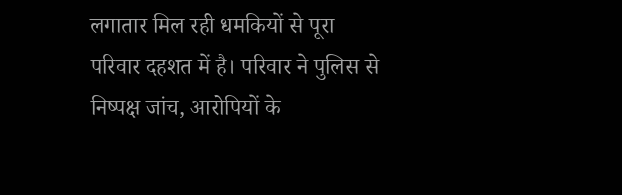लगातार मिल रही धमकियों से पूरा परिवार दहशत में है। परिवार ने पुलिस से निष्पक्ष जांच, आरोपियों के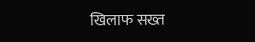खिलाफ सख्त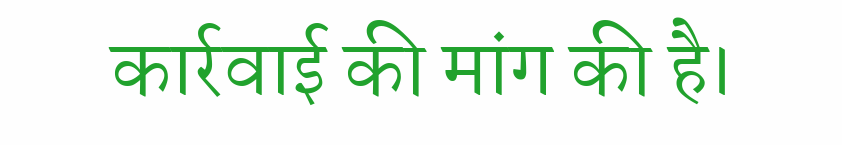कार्रवाई की मांग की है।